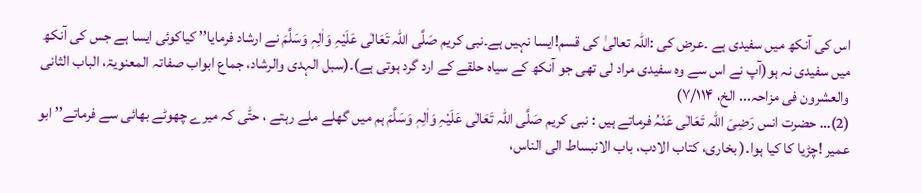اس کی آنکھ میں سفیدی ہے ۔عرض کی :اللہ تعالیٰ کی قسم!ایسا نہیں ہے۔نبی کریم صَلَّی اللہ تَعَالٰی عَلَیْہِ وَاٰلِہٖ وَسَلَّمَ نے ارشاد فرمایا’’ کیاکوئی ایسا ہے جس کی آنکھ میں سفیدی نہ ہو(آپ نے اس سے وہ سفیدی مراد لی تھی جو آنکھ کے سیاہ حلقے کے ارد گرد ہوتی ہے)۔(سبل الہدی والرشاد، جماع ابواب صفاتہ المعنویۃ، الباب الثانی والعشرون فی مزاحہ... الخ، ۷/۱۱۴)
(2)… حضرت انس رَضِیَ اللہ تَعَالٰی عَنْہُ فرماتے ہیں : نبی کریم صَلَّی اللہ تَعَالٰی عَلَیْہِ وَاٰلِہٖ وَسَلَّمَ ہم میں گھلے ملے رہتے ، حتّٰی کہ میرے چھوٹے بھائی سے فرماتے’’ ابو عمیر !چڑیا کا کیا ہوا۔( بخاری، کتاب الادب، باب الانبساط الی الناس،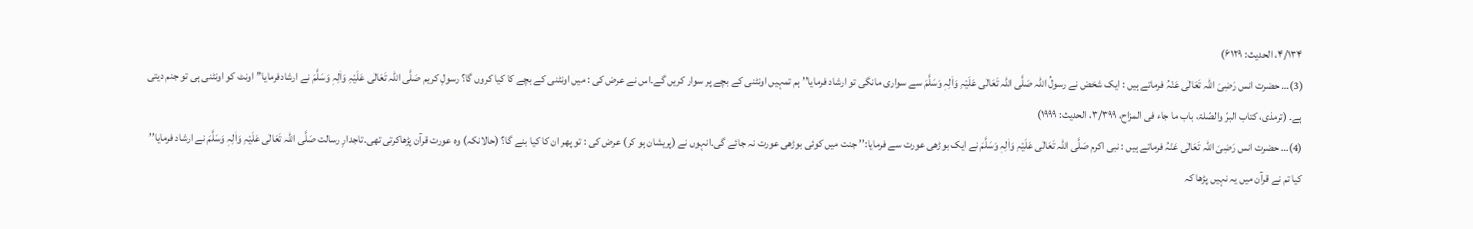۴/۱۳۴، الحدیث: ۶۱۲۹)
(3)… حضرت انس رَضِیَ اللہ تَعَالٰی عَنْہُ فرماتے ہیں : ایک شخض نے رسولُ اللہ صَلَّی اللہ تَعَالٰی عَلَیْہِ وَاٰلِہٖ وَسَلَّمَ سے سواری مانگی تو ارشاد فرمایا’’ ہم تمہیں اونٹنی کے بچے پر سوار کریں گے۔اس نے عرض کی : میں اونٹنی کے بچے کا کیا کروں گا؟ رسولِ کریم صَلَّی اللہ تَعَالٰی عَلَیْہِ وَاٰلِہٖ وَسَلَّمَ نے ارشادفرمایا’’ اونٹ کو اونٹنی ہی تو جنم دیتی ہے۔ (ترمذی، کتاب البرّ والصّلۃ، باب ما جاء فی المزاح، ۳/۳۹۹، الحدیث: ۱۹۹۹)
(4)… حضرت انس رَضِیَ اللہ تَعَالٰی عَنْہُ فرماتے ہیں : نبی اکرم صَلَّی اللہ تَعَالٰی عَلَیْہِ وَاٰلِہٖ وَسَلَّمَ نے ایک بوڑھی عورت سے فرمایا:’’ جنت میں کوئی بوڑھی عورت نہ جائے گی۔انہوں نے (پریشان ہو کر) عرض کی : تو پھر ان کا کیا بنے گا؟ (حالانکہ) وہ عورت قرآن پڑھاکرتی تھی۔تاجدارِ رسالت صَلَّی اللہ تَعَالٰی عَلَیْہِ وَاٰلِہٖ وَسَلَّمَ نے ارشاد فرمایا’’ کیا تم نے قرآن میں یہ نہیں پڑھا کہ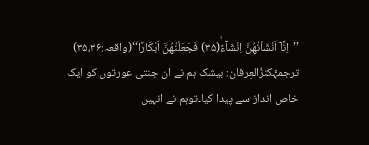’’اِنَّاۤ اَنْشَاْنٰهُنَّ اِنْشَآءًۙ(۳۵) فَجَعَلْنٰهُنَّ اَبْكَارًا‘‘(واقعہ:۳۵،۳۶)
ترجمۂکنزُالعِرفان: بیشک ہم نے ان جنتی عورتوں کو ایک خاص انداز سے پیدا کیا۔توہم نے انہیں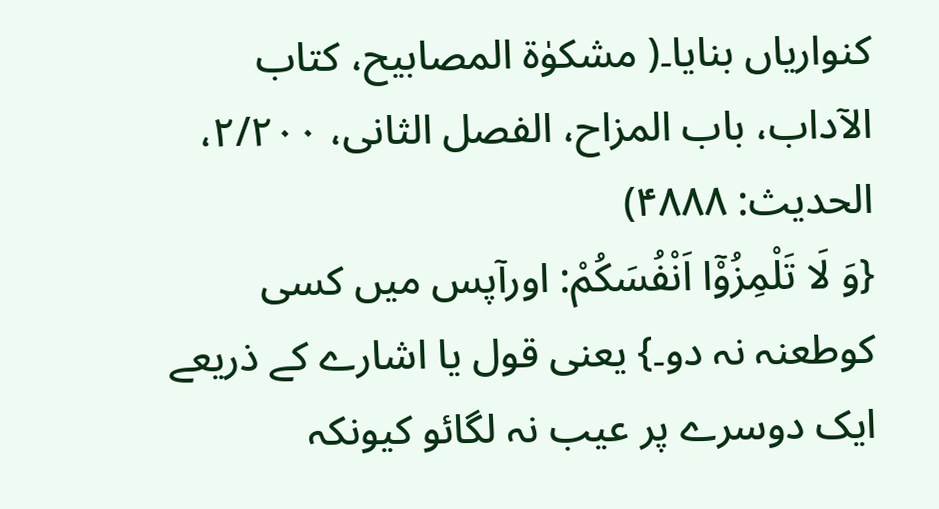کنواریاں بنایا۔( مشکوٰۃ المصابیح، کتاب الآداب، باب المزاح، الفصل الثانی، ۲/۲۰۰، الحدیث: ۴۸۸۸)
{وَ لَا تَلْمِزُوْۤا اَنْفُسَكُمْ: اورآپس میں کسی کوطعنہ نہ دو۔} یعنی قول یا اشارے کے ذریعے ایک دوسرے پر عیب نہ لگائو کیونکہ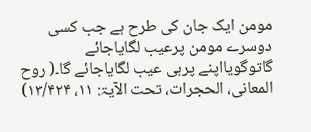مومن ایک جان کی طرح ہے جب کسی دوسرے مومن پرعیب لگایاجائے گاتوگویااپنے پرہی عیب لگایاجائے گا۔( روح المعانی، الحجرات، تحت الآیۃ: ۱۱، ۱۳/۴۲۴)